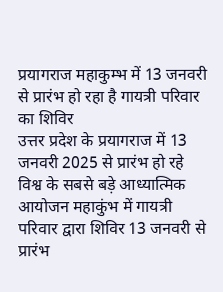प्रयागराज महाकुम्भ में 13 जनवरी से प्रारंभ हो रहा है गायत्री परिवार का शिविर
उत्तर प्रदेश के प्रयागराज में 13 जनवरी 2025 से प्रारंभ हो रहे विश्व के सबसे बड़े आध्यात्मिक आयोजन महाकुंभ में गायत्री परिवार द्वारा शिविर 13 जनवरी से प्रारंभ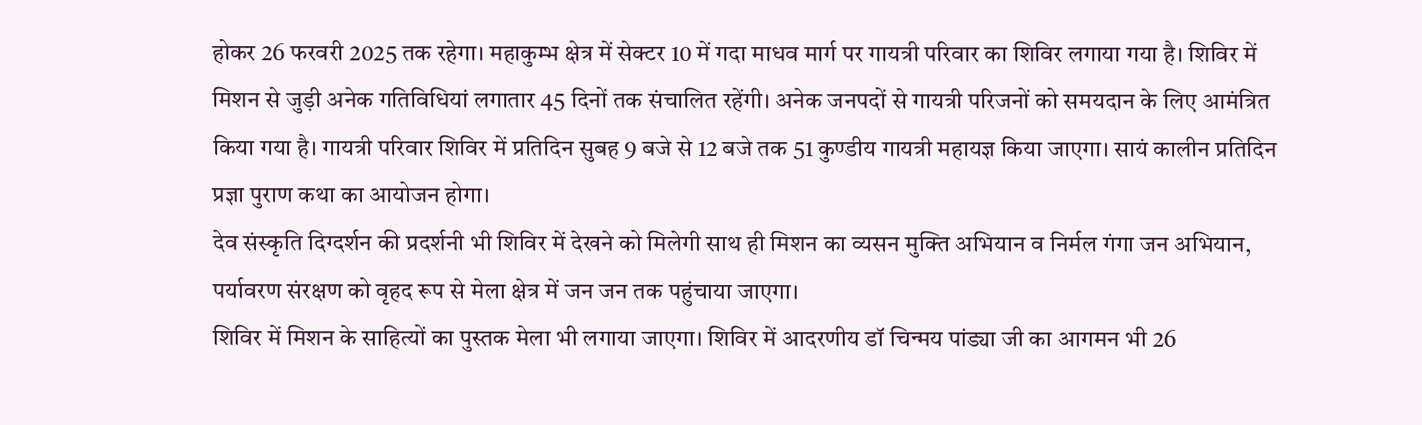होकर 26 फरवरी 2025 तक रहेगा। महाकुम्भ क्षेत्र में सेक्टर 10 में गदा माधव मार्ग पर गायत्री परिवार का शिविर लगाया गया है। शिविर में मिशन से जुड़ी अनेक गतिविधियां लगातार 45 दिनों तक संचालित रहेंगी। अनेक जनपदों से गायत्री परिजनों को समयदान के लिए आमंत्रित किया गया है। गायत्री परिवार शिविर में प्रतिदिन सुबह 9 बजे से 12 बजे तक 51 कुण्डीय गायत्री महायज्ञ किया जाएगा। सायं कालीन प्रतिदिन प्रज्ञा पुराण कथा का आयोजन होगा।
देव संस्कृति दिग्दर्शन की प्रदर्शनी भी शिविर में देखने को मिलेगी साथ ही मिशन का व्यसन मुक्ति अभियान व निर्मल गंगा जन अभियान, पर्यावरण संरक्षण को वृहद रूप से मेला क्षेत्र में जन जन तक पहुंचाया जाएगा।
शिविर में मिशन के साहित्यों का पुस्तक मेला भी लगाया जाएगा। शिविर में आदरणीय डॉ चिन्मय पांड्या जी का आगमन भी 26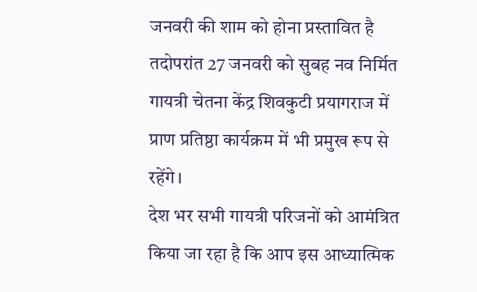जनवरी की शाम को होना प्रस्तावित है तदोपरांत 27 जनवरी को सुबह नव निर्मित गायत्री चेतना केंद्र शिवकुटी प्रयागराज में प्राण प्रतिष्ठा कार्यक्रम में भी प्रमुख रूप से रहेंगे।
देश भर सभी गायत्री परिजनों को आमंत्रित किया जा रहा है कि आप इस आध्यात्मिक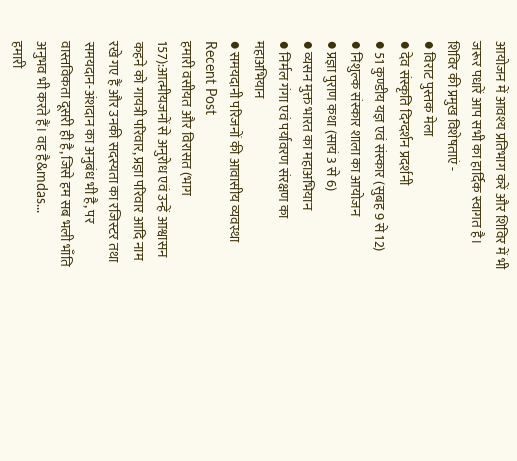आयोजन में आवश्य प्रतिभाग करें और शिविर में भी जरूर पधारें आप सभी का हार्दिक स्वागत है।
शिविर की प्रमुख विशेषताएं -
● विराट पुस्तक मेला
● देव संस्कृति दिग्दर्शन प्रदर्शनी
● 51 कुण्डीय यज्ञ एवं संस्कार (सुबह 9 से 12)
● निशुल्क संस्कार शाला का आयोजन
● प्रज्ञा पुराण कथा (सायं 3 से 6)
● व्यसन मुक्त भारत का महाअभियान
● निर्मल गंगा एवं पर्यावरण संरक्षण का महाअभियान
● समयदानी परिजनों की आवासीय व्यवस्था
Recent Post
हमारी वसीयत और विरासत (भाग 157):आत्मीयजनों से अनुरोध एवं उन्हें आश्वासन
कहने को गायत्री परिवार, प्रज्ञा परिवार आदि नाम रखे गए हैं और उनकी सदस्यता का रजिस्टर तथा समयदान-अंशदान का अनुबंध भी है, पर वास्तविकता दूसरी ही है, जिसे हम सब भली भाँति अनुभव भी करते हैं। वह है&mdas...
हमारी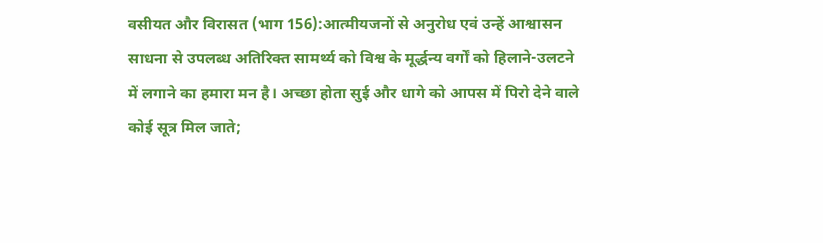वसीयत और विरासत (भाग 156):आत्मीयजनों से अनुरोध एवं उन्हें आश्वासन
साधना से उपलब्ध अतिरिक्त सामर्थ्य को विश्व के मूर्द्धन्य वर्गों को हिलाने-उलटने में लगाने का हमारा मन है। अच्छा होता सुई और धागे को आपस में पिरो देने वाले कोई सूत्र मिल जाते;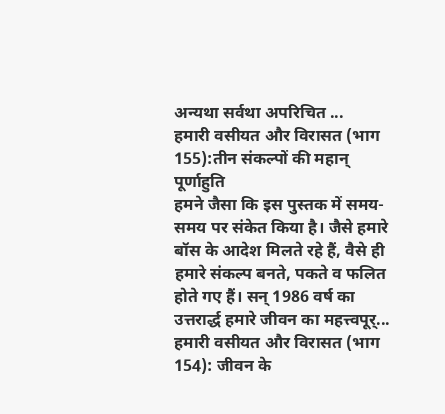अन्यथा सर्वथा अपरिचित ...
हमारी वसीयत और विरासत (भाग 155):तीन संकल्पों की महान् पूर्णाहुति
हमने जैसा कि इस पुस्तक में समय-समय पर संकेत किया है। जैसे हमारे बॉस के आदेश मिलते रहे हैं, वैसे ही हमारे संकल्प बनते, पकते व फलित होते गए हैं। सन् 1986 वर्ष का उत्तरार्द्ध हमारे जीवन का महत्त्वपूर्...
हमारी वसीयत और विरासत (भाग 154): जीवन के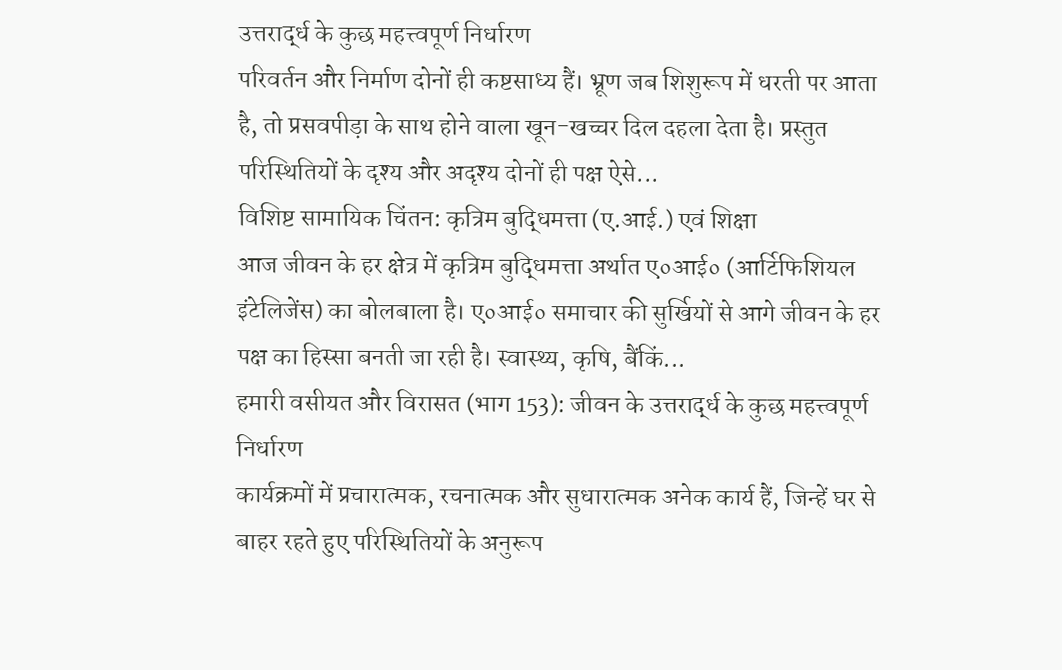उत्तरार्द्ध के कुछ महत्त्वपूर्ण निर्धारण
परिवर्तन और निर्माण दोनों ही कष्टसाध्य हैं। भ्रूण जब शिशुरूप में धरती पर आता है, तो प्रसवपीड़ा के साथ होने वाला खून-खच्चर दिल दहला देता है। प्रस्तुत परिस्थितियों के दृश्य और अदृश्य दोनों ही पक्ष ऐसे...
विशिष्ट सामायिक चिंतन: कृत्रिम बुद्धिमत्ता (ए.आई.) एवं शिक्षा
आज जीवन के हर क्षेत्र में कृत्रिम बुद्धिमत्ता अर्थात ए०आई० (आर्टिफिशियल इंटेलिजेंस) का बोलबाला है। ए०आई० समाचार की सुर्खियों से आगे जीवन के हर पक्ष का हिस्सा बनती जा रही है। स्वास्थ्य, कृषि, बैंकिं...
हमारी वसीयत और विरासत (भाग 153): जीवन के उत्तरार्द्ध के कुछ महत्त्वपूर्ण निर्धारण
कार्यक्रमों में प्रचारात्मक, रचनात्मक और सुधारात्मक अनेक कार्य हैं, जिन्हें घर से बाहर रहते हुए परिस्थितियों के अनुरूप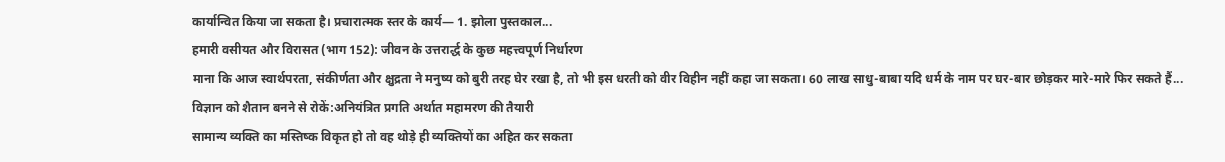कार्यान्वित किया जा सकता है। प्रचारात्मक स्तर के कार्य— 1. झोला पुस्तकाल...
हमारी वसीयत और विरासत (भाग 152): जीवन के उत्तरार्द्ध के कुछ महत्त्वपूर्ण निर्धारण
माना कि आज स्वार्थपरता, संकीर्णता और क्षुद्रता ने मनुष्य को बुरी तरह घेर रखा है, तो भी इस धरती को वीर विहीन नहीं कहा जा सकता। 60 लाख साधु-बाबा यदि धर्म के नाम पर घर-बार छोड़कर मारे-मारे फिर सकते हैं...
विज्ञान को शैतान बनने से रोकें:अनियंत्रित प्रगति अर्थात महामरण की तैयारी
सामान्य व्यक्ति का मस्तिष्क विकृत हो तो वह थोड़े ही व्यक्तियों का अहित कर सकता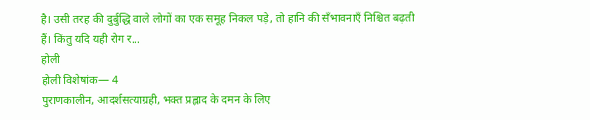है। उसी तरह की दुर्बुद्धि वाले लोगों का एक समूह निकल पड़े, तो हानि की सँभावनाएँ निश्चित बढ़ती हैं। किंतु यदि यही रोग र...
होली
होली विशेषांक— 4
पुराणकालीन, आदर्शसत्याग्रही, भक्त प्रह्लाद के दमन के लिए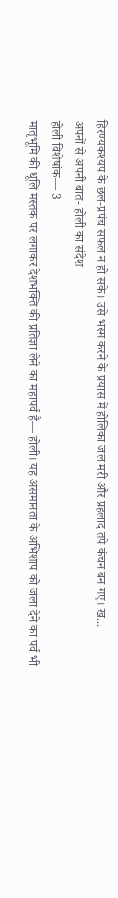हिरण्यकश्यप के छल-प्रपंच सफल न हो सके। उसे भस्म करने के प्रयास में होलिका जल मरी और प्रहलाद तपे कंचन बन गए। ख...
अपनों से अपनी बात- होली का संदेश
होली विशेषांक— 3
मातृभूमि की धूलि मस्तक पर लगाकर देशभक्ति की प्रतिज्ञा लेने का महापर्व है— होली। यह असमानता के अभिशाप को जला देने का पर्व भी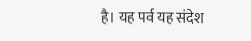है। यह पर्व यह संदेश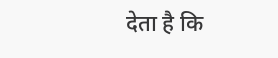देता है कि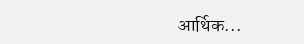आर्थिक...